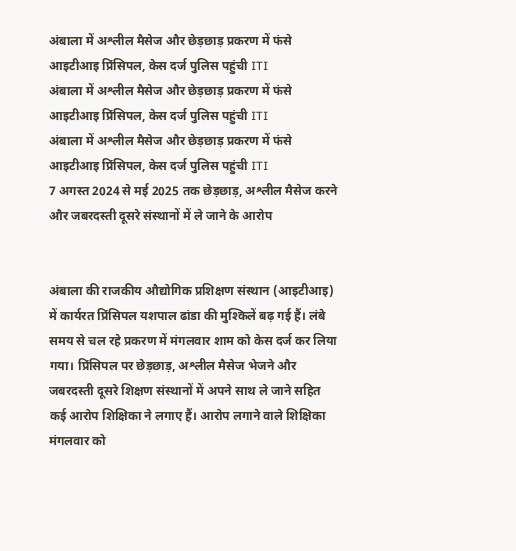अंबाला में अश्लील मैसेज और छेड़छाड़ प्रकरण में फंसे आइटीआइ प्रिंसिपल, केस दर्ज पुलिस पहुंची ITI
अंबाला में अश्लील मैसेज और छेड़छाड़ प्रकरण में फंसे आइटीआइ प्रिंसिपल, केस दर्ज पुलिस पहुंची ITI
अंबाला में अश्लील मैसेज और छेड़छाड़ प्रकरण में फंसे आइटीआइ प्रिंसिपल, केस दर्ज पुलिस पहुंची ITI
7 अगस्त 2024 से मई 2025 तक छेड़छाड़, अश्लील मैसेज करने और जबरदस्ती दूसरे संस्थानों में ले जाने के आरोप


अंबाला की राजकीय औद्योगिक प्रशिक्षण संस्थान (आइटीआइ) में कार्यरत प्रिंसिपल यशपाल ढांडा की मुश्किलें बढ़ गई हैं। लंबे समय से चल रहे प्रकरण में मंगलवार शाम को केस दर्ज कर लिया गया। प्रिंसिपल पर छेड़छाड़, अश्लील मैसेज भेजने और जबरदस्ती दूसरे शिक्षण संस्थानों में अपने साथ ले जाने सहित कई आरोप शिक्षिका ने लगाए हैं। आरोप लगाने वाले शिक्षिका मंगलवार को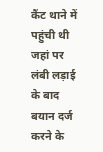कैंट थाने में पहुंची थी जहां पर लंबी लड़ाई के बाद बयान दर्ज करने के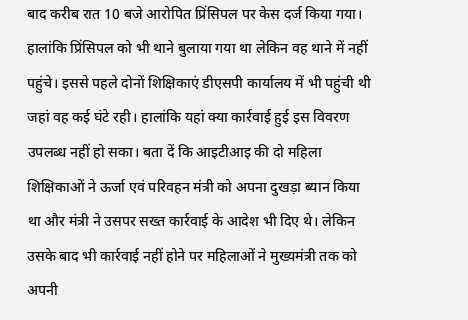बाद करीब रात 10 बजे आरोपित प्रिंसिपल पर केस दर्ज किया गया। हालांकि प्रिंसिपल को भी थाने बुलाया गया था लेकिन वह थाने में नहीं पहुंचे। इससे पहले दोनों शिक्षिकाएं डीएसपी कार्यालय में भी पहुंची थी जहां वह कई घंटे रही। हालांकि यहां क्या कार्रवाई हुई इस विवरण उपलब्ध नहीं हो सका। बता दें कि आइटीआइ की दो महिला शिक्षिकाओं ने ऊर्जा एवं परिवहन मंत्री को अपना दुखड़ा ब्यान किया था और मंत्री ने उसपर सख्त कार्रवाई के आदेश भी दिए थे। लेकिन उसके बाद भी कार्रवाई नहीं होने पर महिलाओं ने मुख्यमंत्री तक को अपनी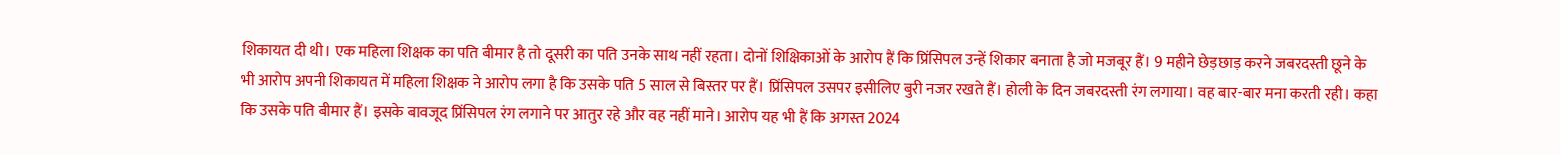शिकायत दी थी। एक महिला शिक्षक का पति बीमार है तो दूसरी का पति उनके साथ नहीं रहता। दोनों शिक्षिकाओं के आरोप हैं कि प्रिंसिपल उन्हें शिकार बनाता है जो मजबूर हैं। 9 महीने छेड़छाड़ करने जबरदस्ती छूने के भी आरोप अपनी शिकायत में महिला शिक्षक ने आरोप लगा है कि उसके पति 5 साल से बिस्तर पर हैं। प्रिंसिपल उसपर इसीलिए बुरी नजर रखते हैं। होली के दिन जबरदस्ती रंग लगाया। वह बार-बार मना करती रही। कहा कि उसके पति बीमार हैं। इसके बावजूद प्रिंसिपल रंग लगाने पर आतुर रहे और वह नहीं माने। आरोप यह भी हैं कि अगस्त 2024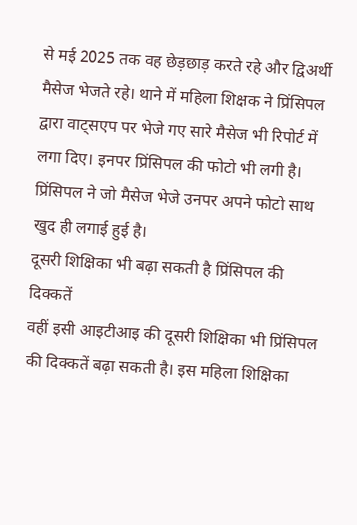से मई 2025 तक वह छेड़छाड़ करते रहे और द्विअर्थी मैसेज भेजते रहे। थाने में महिला शिक्षक ने प्रिंसिपल द्वारा वाट्सएप पर भेजे गए सारे मैसेज भी रिपोर्ट में लगा दिए। इनपर प्रिंसिपल की फोटो भी लगी है। प्रिंसिपल ने जो मैसेज भेजे उनपर अपने फोटो साथ खुद ही लगाई हुई है।
दूसरी शिक्षिका भी बढ़ा सकती है प्रिंसिपल की दिक्कतें
वहीं इसी आइटीआइ की दूसरी शिक्षिका भी प्रिंसिपल की दिक्कतें बढ़ा सकती है। इस महिला शिक्षिका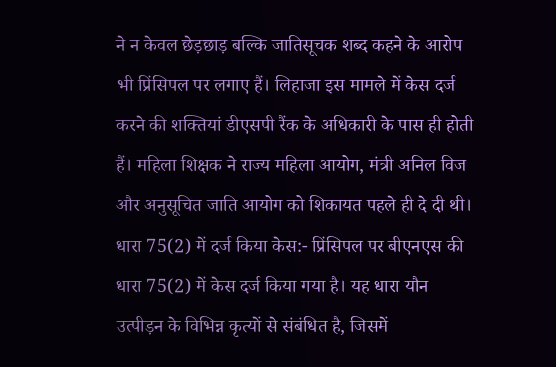ने न केवल छेड़छाड़ बल्कि जातिसूचक शब्द कहने के आरोप भी प्रिंसिपल पर लगाए हैं। लिहाजा इस मामले में केस दर्ज करने की शक्तियां डीएसपी रैंक के अधिकारी के पास ही होती हैं। महिला शिक्षक ने राज्य महिला आयोग, मंत्री अनिल विज और अनुसूचित जाति आयोग को शिकायत पहले ही दे दी थी।
धारा 75(2) में दर्ज किया केस:- प्रिंसिपल पर बीएनएस की धारा 75(2) में केस दर्ज किया गया है। यह धारा यौन उत्पीड़न के विभिन्न कृत्यों से संबंधित है, जिसमें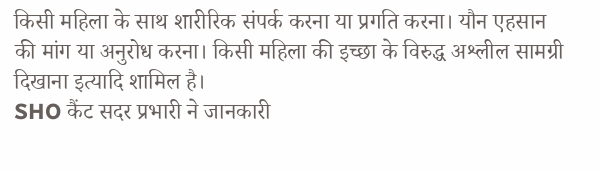किसी महिला के साथ शारीरिक संपर्क करना या प्रगति करना। यौन एहसान की मांग या अनुरोध करना। किसी महिला की इच्छा के विरुद्ध अश्लील सामग्री दिखाना इत्यादि शामिल है।
SHO कैंट सदर प्रभारी ने जानकारी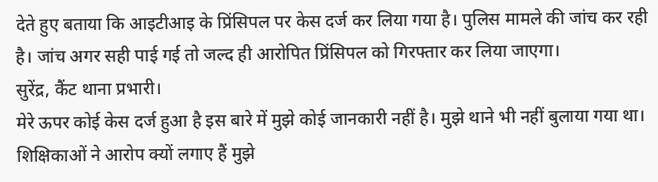देते हुए बताया कि आइटीआइ के प्रिंसिपल पर केस दर्ज कर लिया गया है। पुलिस मामले की जांच कर रही है। जांच अगर सही पाई गई तो जल्द ही आरोपित प्रिंसिपल को गिरफ्तार कर लिया जाएगा।
सुरेंद्र, कैंट थाना प्रभारी।
मेरे ऊपर कोई केस दर्ज हुआ है इस बारे में मुझे कोई जानकारी नहीं है। मुझे थाने भी नहीं बुलाया गया था। शिक्षिकाओं ने आरोप क्यों लगाए हैं मुझे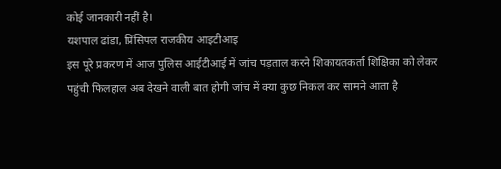कोई जानकारी नहीं है।
यशपाल ढांडा, प्रिंसिपल राजकीय आइटीआइ
इस पूरे प्रकरण में आज पुलिस आईटीआई में जांच पड़ताल करने शिकायतकर्ता शिक्षिका को लेकर पहुंची फिलहाल अब देखने वाली बात होगी जांच में क्या कुछ निकल कर सामने आता है